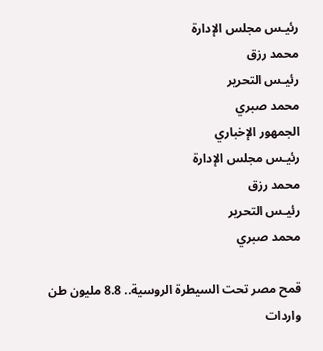رئيـس مجلس الإدارة
محمد رزق
رئيـس التحرير
محمد صبري
الجمهور الإخباري
رئيـس مجلس الإدارة
محمد رزق
رئيـس التحرير
محمد صبري

قمح مصر تحت السيطرة الروسية.. 8.8 مليون طن واردات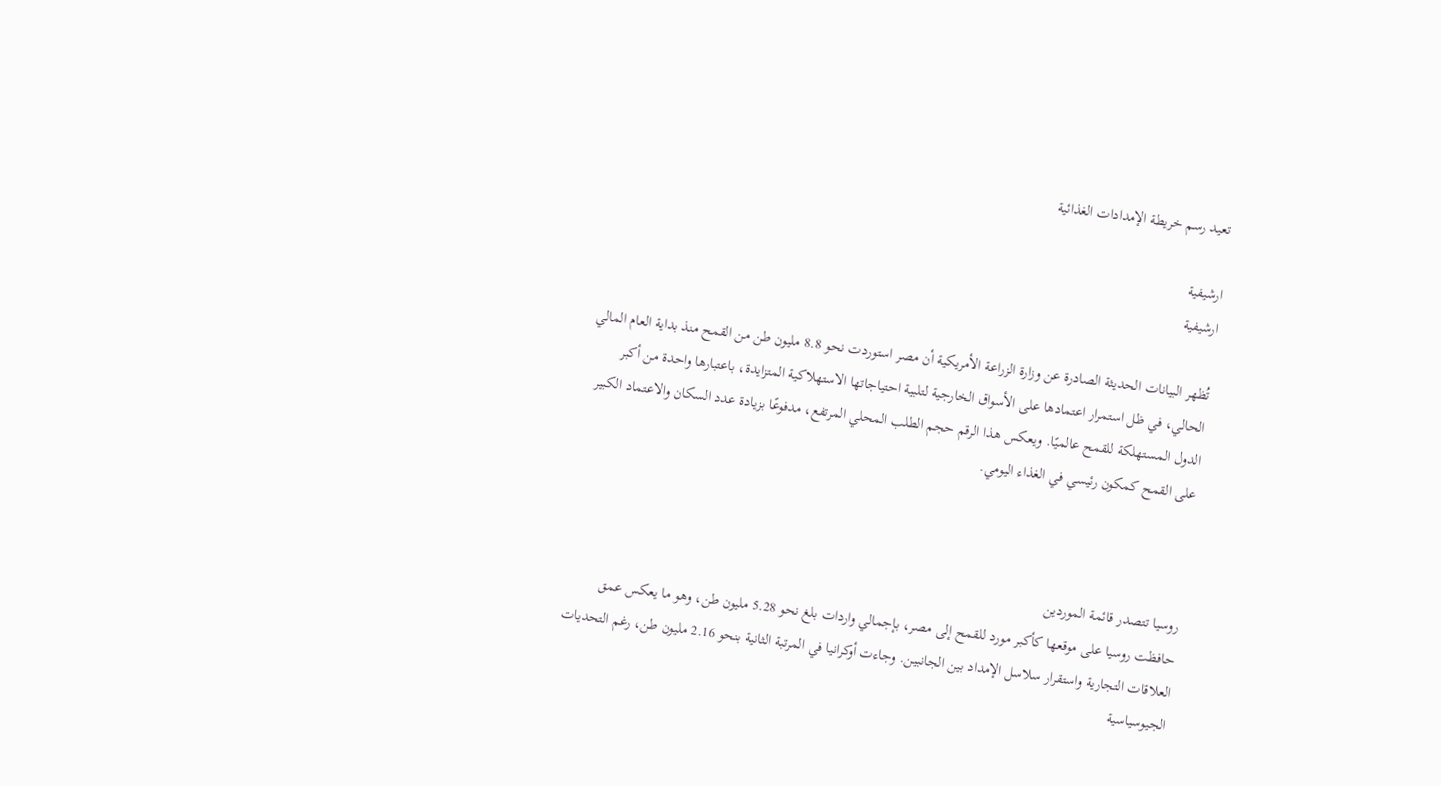تعيد رسم خريطة الإمدادات الغذائية

ارشيفية
ارشيفية

تُظهر البيانات الحديثة الصادرة عن وزارة الزراعة الأمريكية أن مصر استوردت نحو 8.8 مليون طن من القمح منذ بداية العام المالي الحالي، في ظل استمرار اعتمادها على الأسواق الخارجية لتلبية احتياجاتها الاستهلاكية المتزايدة، باعتبارها واحدة من أكبر الدول المستهلكة للقمح عالميًا. ويعكس هذا الرقم حجم الطلب المحلي المرتفع، مدفوعًا بزيادة عدد السكان والاعتماد الكبير على القمح كمكون رئيسي في الغذاء اليومي.



روسيا تتصدر قائمة الموردين
حافظت روسيا على موقعها كأكبر مورد للقمح إلى مصر، بإجمالي واردات بلغ نحو 5.28 مليون طن، وهو ما يعكس عمق العلاقات التجارية واستقرار سلاسل الإمداد بين الجانبين. وجاءت أوكرانيا في المرتبة الثانية بنحو 2.16 مليون طن، رغم التحديات الجيوسياسية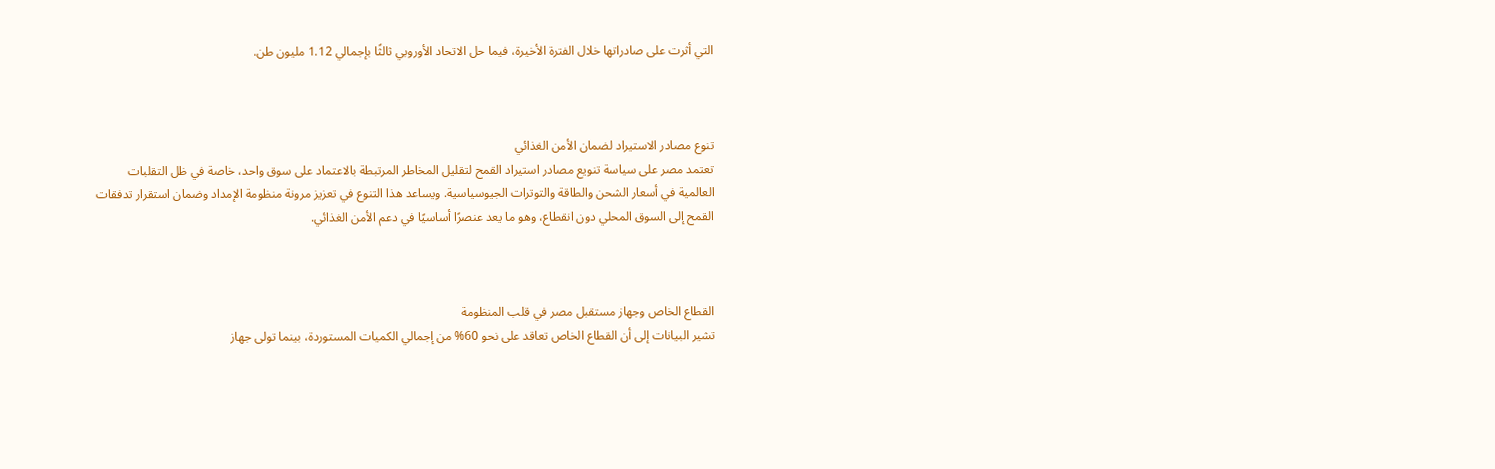التي أثرت على صادراتها خلال الفترة الأخيرة، فيما حل الاتحاد الأوروبي ثالثًا بإجمالي 1.12 مليون طن.



تنوع مصادر الاستيراد لضمان الأمن الغذائي
تعتمد مصر على سياسة تنويع مصادر استيراد القمح لتقليل المخاطر المرتبطة بالاعتماد على سوق واحد، خاصة في ظل التقلبات العالمية في أسعار الشحن والطاقة والتوترات الجيوسياسية. ويساعد هذا التنوع في تعزيز مرونة منظومة الإمداد وضمان استقرار تدفقات القمح إلى السوق المحلي دون انقطاع، وهو ما يعد عنصرًا أساسيًا في دعم الأمن الغذائي.



القطاع الخاص وجهاز مستقبل مصر في قلب المنظومة
تشير البيانات إلى أن القطاع الخاص تعاقد على نحو 60% من إجمالي الكميات المستوردة، بينما تولى جهاز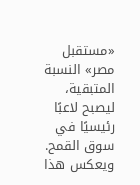«مستقبل مصر» النسبة المتبقية، ليصبح لاعبًا رئيسيًا في سوق القمح. ويعكس هذا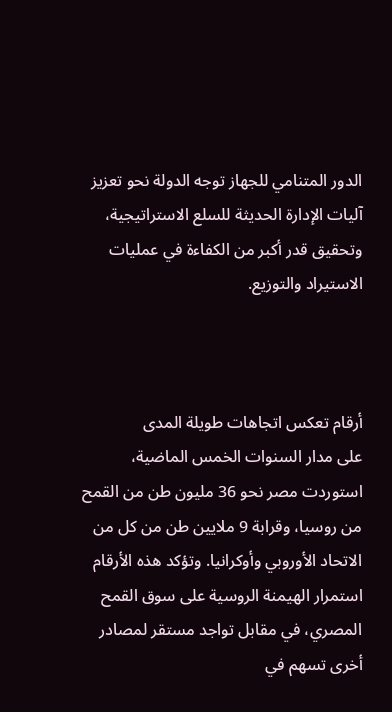الدور المتنامي للجهاز توجه الدولة نحو تعزيز آليات الإدارة الحديثة للسلع الاستراتيجية، وتحقيق قدر أكبر من الكفاءة في عمليات الاستيراد والتوزيع.



أرقام تعكس اتجاهات طويلة المدى
على مدار السنوات الخمس الماضية، استوردت مصر نحو 36 مليون طن من القمح من روسيا، وقرابة 9 ملايين طن من كل من الاتحاد الأوروبي وأوكرانيا. وتؤكد هذه الأرقام استمرار الهيمنة الروسية على سوق القمح المصري، في مقابل تواجد مستقر لمصادر أخرى تسهم في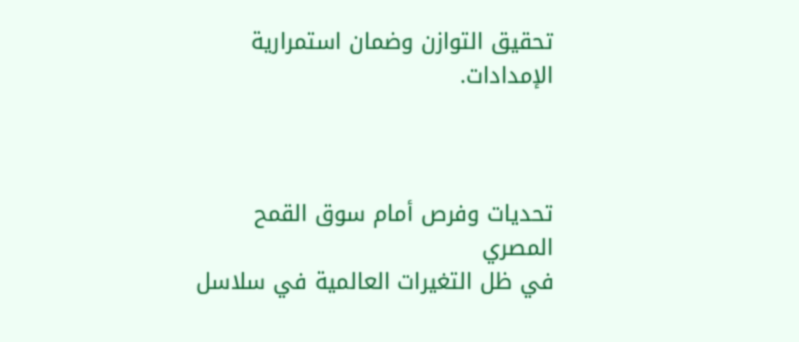تحقيق التوازن وضمان استمرارية الإمدادات.



تحديات وفرص أمام سوق القمح المصري
في ظل التغيرات العالمية في سلاسل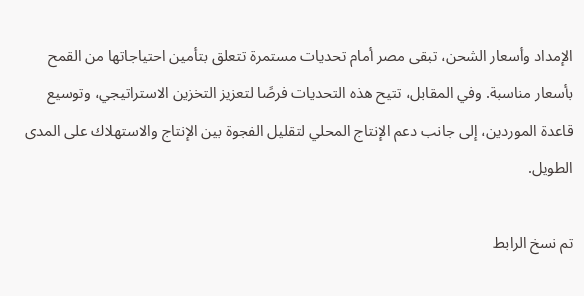الإمداد وأسعار الشحن، تبقى مصر أمام تحديات مستمرة تتعلق بتأمين احتياجاتها من القمح بأسعار مناسبة. وفي المقابل، تتيح هذه التحديات فرصًا لتعزيز التخزين الاستراتيجي، وتوسيع قاعدة الموردين، إلى جانب دعم الإنتاج المحلي لتقليل الفجوة بين الإنتاج والاستهلاك على المدى الطويل.

تم نسخ الرابط